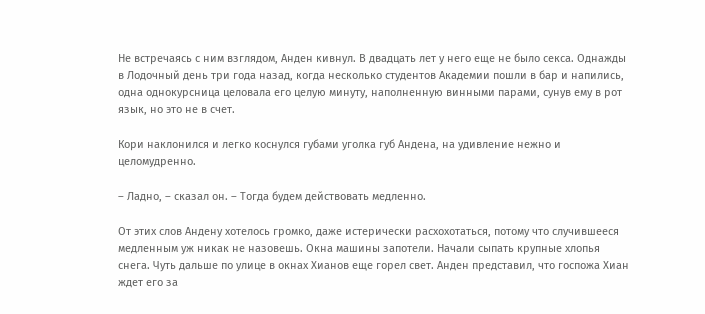Не встречаясь с ним взглядом, Анден кивнул. В двадцать лет у него еще не было секса. Однажды в Лодочный день три года назад, когда несколько студентов Академии пошли в бар и напились, одна однокурсница целовала его целую минуту, наполненную винными парами, сунув ему в рот язык, но это не в счет.

Кори наклонился и легко коснулся губами уголка губ Андена, на удивление нежно и целомудренно.

– Ладно, – сказал он. – Тогда будем действовать медленно.

От этих слов Андену хотелось громко, даже истерически расхохотаться, потому что случившееся медленным уж никак не назовешь. Окна машины запотели. Начали сыпать крупные хлопья снега. Чуть дальше по улице в окнах Хианов еще горел свет. Анден представил, что госпожа Хиан ждет его за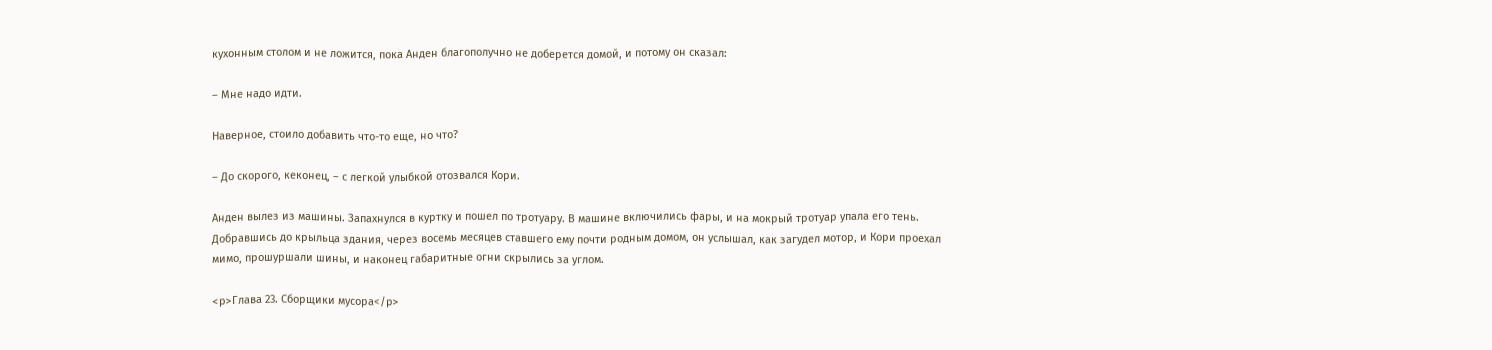кухонным столом и не ложится, пока Анден благополучно не доберется домой, и потому он сказал:

– Мне надо идти.

Наверное, стоило добавить что-то еще, но что?

– До скорого, кеконец, – с легкой улыбкой отозвался Кори.

Анден вылез из машины. Запахнулся в куртку и пошел по тротуару. В машине включились фары, и на мокрый тротуар упала его тень. Добравшись до крыльца здания, через восемь месяцев ставшего ему почти родным домом, он услышал, как загудел мотор, и Кори проехал мимо, прошуршали шины, и наконец габаритные огни скрылись за углом.

<p>Глава 23. Сборщики мусора</p>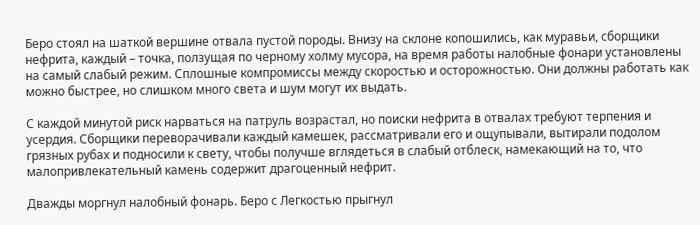Беро стоял на шаткой вершине отвала пустой породы. Внизу на склоне копошились, как муравьи, сборщики нефрита, каждый – точка, ползущая по черному холму мусора, на время работы налобные фонари установлены на самый слабый режим. Сплошные компромиссы между скоростью и осторожностью. Они должны работать как можно быстрее, но слишком много света и шум могут их выдать.

С каждой минутой риск нарваться на патруль возрастал, но поиски нефрита в отвалах требуют терпения и усердия. Сборщики переворачивали каждый камешек, рассматривали его и ощупывали, вытирали подолом грязных рубах и подносили к свету, чтобы получше вглядеться в слабый отблеск, намекающий на то, что малопривлекательный камень содержит драгоценный нефрит.

Дважды моргнул налобный фонарь. Беро с Легкостью прыгнул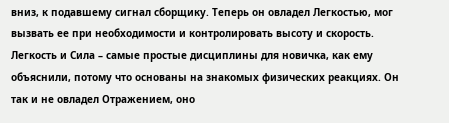вниз, к подавшему сигнал сборщику. Теперь он овладел Легкостью, мог вызвать ее при необходимости и контролировать высоту и скорость. Легкость и Сила – самые простые дисциплины для новичка, как ему объяснили, потому что основаны на знакомых физических реакциях. Он так и не овладел Отражением, оно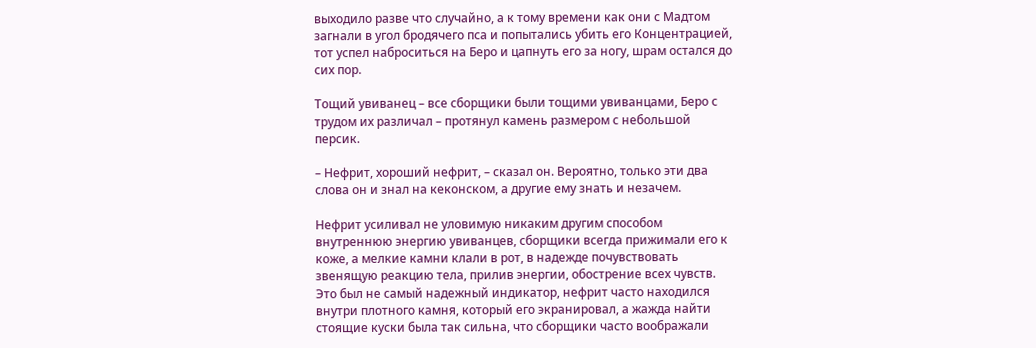выходило разве что случайно, а к тому времени как они с Мадтом загнали в угол бродячего пса и попытались убить его Концентрацией, тот успел наброситься на Беро и цапнуть его за ногу, шрам остался до сих пор.

Тощий увиванец – все сборщики были тощими увиванцами, Беро с трудом их различал – протянул камень размером с небольшой персик.

– Нефрит, хороший нефрит, – сказал он. Вероятно, только эти два слова он и знал на кеконском, а другие ему знать и незачем.

Нефрит усиливал не уловимую никаким другим способом внутреннюю энергию увиванцев, сборщики всегда прижимали его к коже, а мелкие камни клали в рот, в надежде почувствовать звенящую реакцию тела, прилив энергии, обострение всех чувств. Это был не самый надежный индикатор, нефрит часто находился внутри плотного камня, который его экранировал, а жажда найти стоящие куски была так сильна, что сборщики часто воображали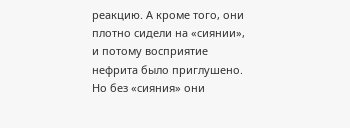реакцию. А кроме того, они плотно сидели на «сиянии», и потому восприятие нефрита было приглушено. Но без «сияния» они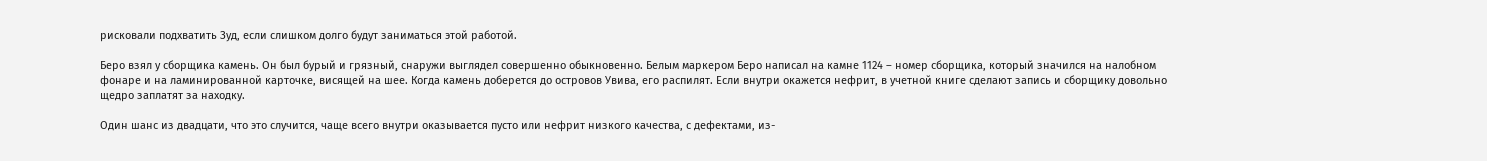рисковали подхватить Зуд, если слишком долго будут заниматься этой работой.

Беро взял у сборщика камень. Он был бурый и грязный, снаружи выглядел совершенно обыкновенно. Белым маркером Беро написал на камне 1124 – номер сборщика, который значился на налобном фонаре и на ламинированной карточке, висящей на шее. Когда камень доберется до островов Увива, его распилят. Если внутри окажется нефрит, в учетной книге сделают запись и сборщику довольно щедро заплатят за находку.

Один шанс из двадцати, что это случится, чаще всего внутри оказывается пусто или нефрит низкого качества, с дефектами, из-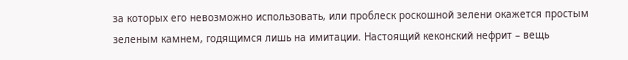за которых его невозможно использовать, или проблеск роскошной зелени окажется простым зеленым камнем, годящимся лишь на имитации. Настоящий кеконский нефрит – вещь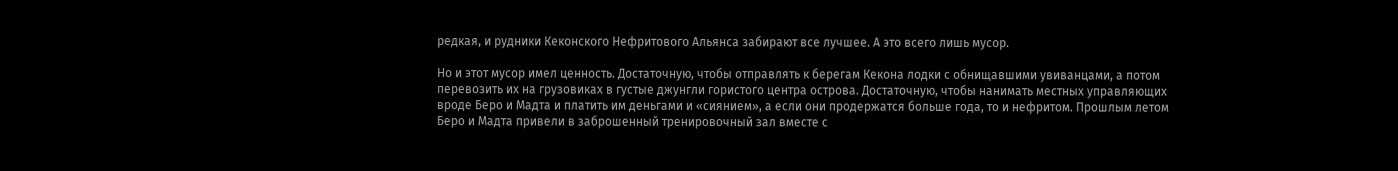редкая, и рудники Кеконского Нефритового Альянса забирают все лучшее. А это всего лишь мусор.

Но и этот мусор имел ценность. Достаточную, чтобы отправлять к берегам Кекона лодки с обнищавшими увиванцами, а потом перевозить их на грузовиках в густые джунгли гористого центра острова. Достаточную, чтобы нанимать местных управляющих вроде Беро и Мадта и платить им деньгами и «сиянием», а если они продержатся больше года, то и нефритом. Прошлым летом Беро и Мадта привели в заброшенный тренировочный зал вместе с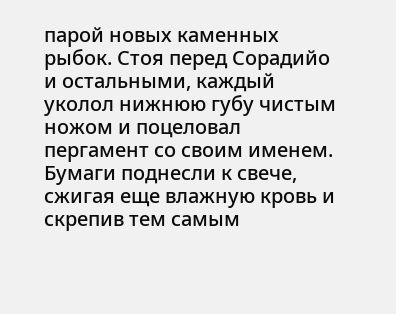парой новых каменных рыбок. Стоя перед Сорадийо и остальными, каждый уколол нижнюю губу чистым ножом и поцеловал пергамент со своим именем. Бумаги поднесли к свече, сжигая еще влажную кровь и скрепив тем самым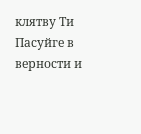клятву Ти Пасуйге в верности и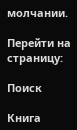молчании.

Перейти на страницу:

Поиск

Книга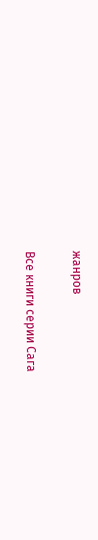жанров

Все книги серии Сага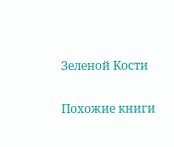Зеленой Кости

Похожие книги